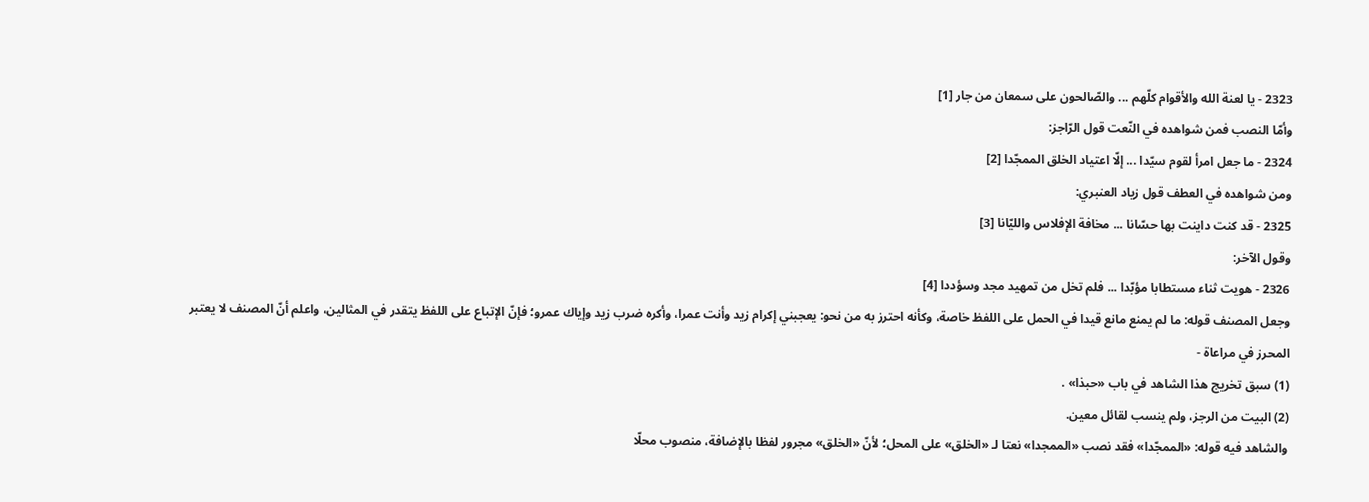2323 - يا لعنة الله والأقوام كلّهم ... والصّالحون على سمعان من جار [1]
وأمّا النصب فمن شواهده في النّعت قول الرّاجز:
2324 - ما جعل امرأ لقوم سيّدا ... إلّا اعتياد الخلق الممجّدا [2]
ومن شواهده في العطف قول زياد العنبري:
2325 - قد كنت داينت بها حسّانا ... مخافة الإفلاس والليّانا [3]
وقول الآخر:
2326 - هويت ثناء مستطابا مؤبّدا ... فلم تخل من تمهيد مجد وسؤددا [4]
وجعل المصنف قوله: ما لم يمنع مانع قيدا في الحمل على اللفظ خاصة، وكأنه احترز به من نحو: يعجبني إكرام زيد وأنت عمرا، وأكره ضرب زيد وإياك عمرو؛ فإنّ الإتباع على اللفظ يتقدر في المثالين، واعلم أنّ المصنف لا يعتبر المحرز في مراعاة -
(1) سبق تخريج هذا الشاهد في باب «حبذا» .
(2) البيت من الرجز، ولم ينسب لقائل معين.
والشاهد فيه قوله: «الممجّدا» فقد نصب «الممجدا» نعتا لـ «الخلق» على المحل؛ لأنّ «الخلق» مجرور لفظا بالإضافة، منصوب محلّا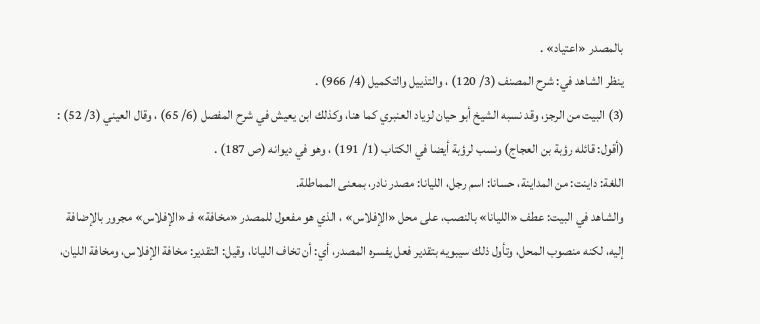بالمصدر «اعتياد» .
ينظر الشاهد في: شرح المصنف (3/ 120) ، والتذييل والتكميل (4/ 966) .
(3) البيت من الرجز، وقد نسبه الشيخ أبو حيان لزياد العنبري كما هنا، وكذلك ابن يعيش في شرح المفصل (6/ 65) ، وقال العيني (3/ 52) : (أقول: قائله رؤبة بن العجاج) ونسب لرؤبة أيضا في الكتاب (1/ 191) ، وهو في ديوانه (ص 187) .
اللغة: داينت: من المداينة، حسانا: اسم رجل، الليانا: مصدر نادر، بمعنى المماطلة.
والشاهد في البيت: عطف «الليانا» بالنصب، على محل «الإفلاس» ، الذي هو مفعول للمصدر «مخافة» فـ «الإفلاس» مجرور بالإضافة إليه، لكنه منصوب المحل، وتأول ذلك سيبويه بتقدير فعل يفسره المصدر، أي: أن تخاف الليانا، وقيل: التقدير: مخافة الإفلاس، ومخافة الليان،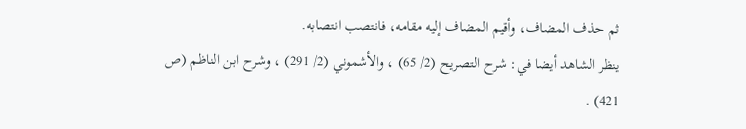ثم حذف المضاف، وأقيم المضاف إليه مقامه، فانتصب انتصابه.
ينظر الشاهد أيضا في: شرح التصريح (2/ 65) ، والأشموني (2/ 291) ، وشرح ابن الناظم (ص 421) .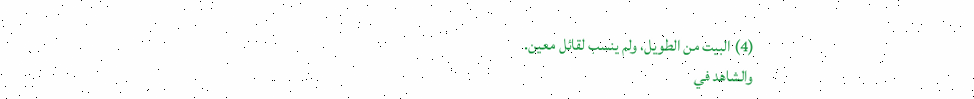(4) البيت من الطويل، ولم ينسب لقائل معين.
والشاهد في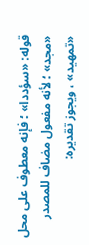قوله: «سؤددا» ؛ فإنه معطوف على محل «مجد» ؛ لأنه مفعول مضاف للمصدر «تمهيد» ، ويجوز تقديره: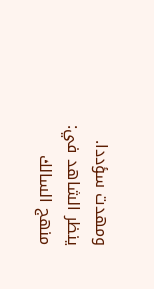ومهدت سؤددا.
ينظر الشاهد في: منهج السالك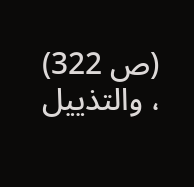(ص 322) ، والتذييل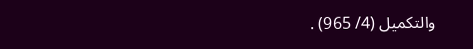والتكميل (4/ 965) .